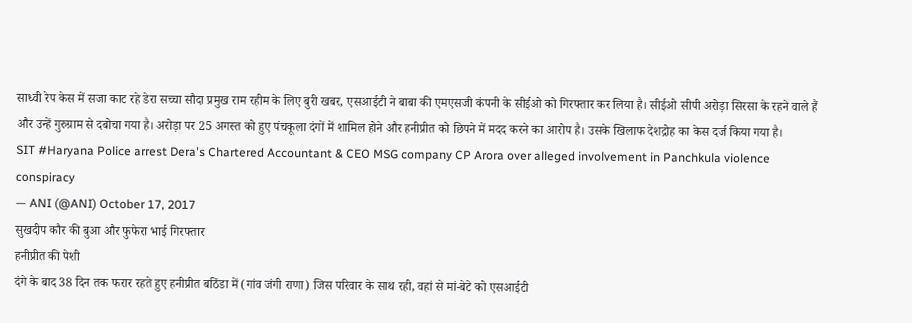साध्वी रेप केस में सजा काट रहे डेरा सच्चा सौदा प्रमुख राम रहीम के लिए बुरी खबर, एसआईटी ने बाबा की एमएसजी कंपनी के सीईओ को गिरफ्तार कर लिया है। सीईओ सीपी अरोड़ा सिरसा के रहने वाले हैं और उन्हें गुरुग्राम से दबोचा गया है। अरोड़ा पर 25 अगस्त को हुए पंचकूला दंगों में शामिल होने और हनीप्रीत को छिपने में मदद करने का आरोप है। उसके खिलाफ देशद्रोह का केस दर्ज किया गया है।
SIT #Haryana Police arrest Dera's Chartered Accountant & CEO MSG company CP Arora over alleged involvement in Panchkula violence conspiracy
— ANI (@ANI) October 17, 2017
सुखदीप कौर की बुआ और फुफेरा भाई गिरफ्तार
हनीप्रीत की पेशी
दंगे के बाद 38 दिन तक फरार रहते हुए हनीप्रीत बठिंडा में (गांव जंगी राणा) जिस परिवार के साथ रही, वहां से मां-बेटे को एसआईटी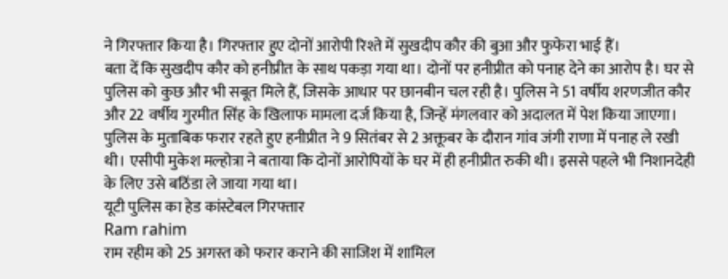ने गिरफ्तार किया है। गिरफ्तार हुए दोनों आरोपी रिश्ते में सुखदीप कौर की बुआ और फुफेरा भाई हैं।
बता दें कि सुखदीप कौर को हनीप्रीत के साथ पकड़ा गया था। दोनों पर हनीप्रीत को पनाह देने का आरोप है। घर से पुलिस को कुछ और भी सबूत मिले हैं, जिसके आधार पर छानबीन चल रही है। पुलिस ने 51 वर्षीय शरणजीत कौर और 22 वर्षीय गुरमीत सिंह के खिलाफ मामला दर्ज किया है, जिन्हें मंगलवार को अदालत में पेश किया जाएगा।
पुलिस के मुताबिक फरार रहते हुए हनीप्रीत ने 9 सितंबर से 2 अक्तूबर के दौरान गांव जंगी राणा में पनाह ले रखी थी। एसीपी मुकेश मल्होत्रा ने बताया कि दोनों आरोपियों के घर में ही हनीप्रीत रुकी थी। इससे पहले भी निशानदेही के लिए उसे बठिंडा ले जाया गया था।
यूटी पुलिस का हेड कांस्टेबल गिरफ्तार
Ram rahim
राम रहीम को 25 अगस्त को फरार कराने की साजिश में शामिल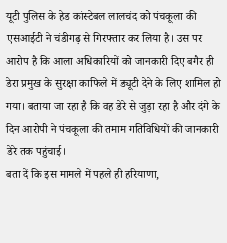यूटी पुलिस के हेड कांस्टेबल लालचंद को पंचकूला की एसआईटी ने चंडीगढ़ से गिरफ्तार कर लिया है। उस पर आरोप है कि आला अधिकारियों को जानकारी दिए बगैर ही डेरा प्रमुख के सुरक्षा काफिले में ड्यूटी देने के लिए शामिल हो गया। बताया जा रहा है कि वह डेरे से जुड़ा रहा है और दंगे के दिन आरोपी ने पंचकूला की तमाम गतिविधियों की जानकारी डेरे तक पहुंचाई।
बता दें कि इस मामले में पहले ही हरियाणा,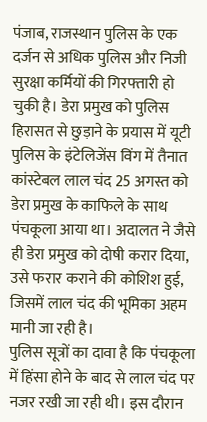पंजाब, राजस्थान पुलिस के एक दर्जन से अधिक पुलिस और निजी सुरक्षा कर्मियों की गिरफ्तारी हो चुकी है। डेरा प्रमुख को पुलिस हिरासत से छुड़ाने के प्रयास में यूटी पुलिस के इंटेलिजेंस विंग में तैनात कांस्टेबल लाल चंद 25 अगस्त को डेरा प्रमुख के काफिले के साथ पंचकूला आया था। अदालत ने जैसे ही डेरा प्रमुख को दोषी करार दिया, उसे फरार कराने की कोशिश हुई, जिसमें लाल चंद की भूमिका अहम मानी जा रही है।
पुलिस सूत्रों का दावा है कि पंचकूला में हिंसा होने के बाद से लाल चंद पर नजर रखी जा रही थी। इस दौरान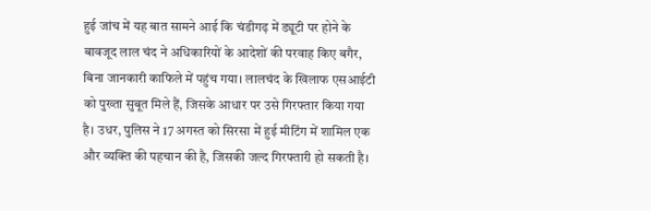हुई जांच में यह बात सामने आई कि चंडीगढ़ में ड्यूटी पर होने के बावजूद लाल चंद ने अधिकारियों के आदेशों की परवाह किए बगैर, बिना जानकारी काफिले में पहुंच गया। लालचंद के खिलाफ एसआईटी को पुख्ता सुबूत मिले हैं, जिसके आधार पर उसे गिरफ्तार किया गया है। उधर, पुलिस ने 17 अगस्त को सिरसा में हुई मीटिंग में शामिल एक और व्यक्ति की पहचान की है, जिसकी जल्द गिरफ्तारी हो सकती है।